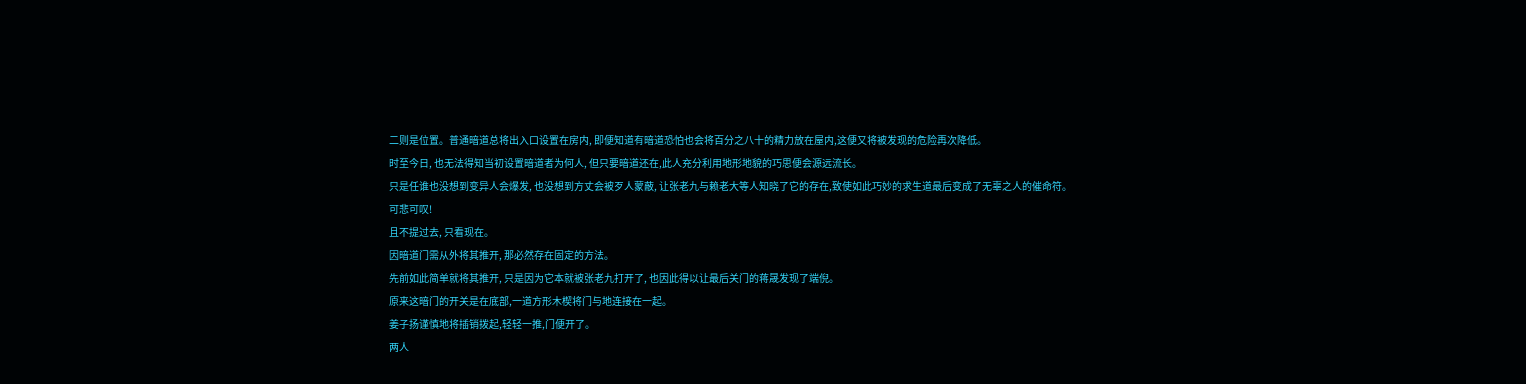二则是位置。普通暗道总将出入口设置在房内, 即便知道有暗道恐怕也会将百分之八十的精力放在屋内,这便又将被发现的危险再次降低。
时至今日, 也无法得知当初设置暗道者为何人, 但只要暗道还在,此人充分利用地形地貌的巧思便会源远流长。
只是任谁也没想到变异人会爆发, 也没想到方丈会被歹人蒙蔽, 让张老九与赖老大等人知晓了它的存在,致使如此巧妙的求生道最后变成了无辜之人的催命符。
可悲可叹!
且不提过去, 只看现在。
因暗道门需从外将其推开, 那必然存在固定的方法。
先前如此简单就将其推开, 只是因为它本就被张老九打开了, 也因此得以让最后关门的蒋晟发现了端倪。
原来这暗门的开关是在底部,一道方形木楔将门与地连接在一起。
姜子扬谨慎地将插销拨起,轻轻一推,门便开了。
两人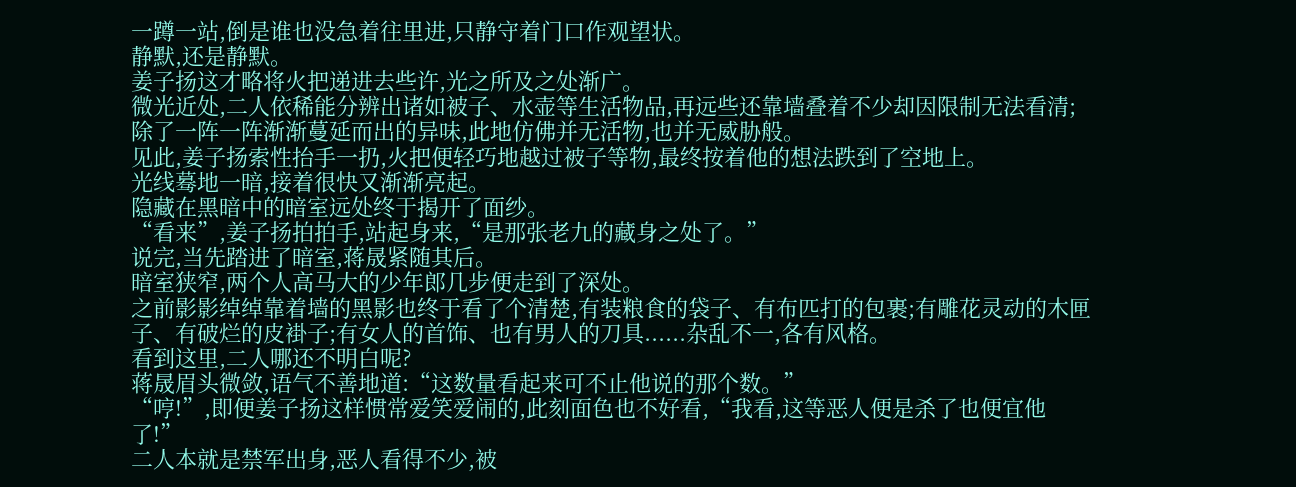一蹲一站,倒是谁也没急着往里进,只静守着门口作观望状。
静默,还是静默。
姜子扬这才略将火把递进去些许,光之所及之处渐广。
微光近处,二人依稀能分辨出诸如被子、水壶等生活物品,再远些还靠墙叠着不少却因限制无法看清;
除了一阵一阵渐渐蔓延而出的异味,此地仿佛并无活物,也并无威胁般。
见此,姜子扬索性抬手一扔,火把便轻巧地越过被子等物,最终按着他的想法跌到了空地上。
光线蓦地一暗,接着很快又渐渐亮起。
隐藏在黑暗中的暗室远处终于揭开了面纱。
“看来”,姜子扬拍拍手,站起身来,“是那张老九的藏身之处了。”
说完,当先踏进了暗室,蒋晟紧随其后。
暗室狭窄,两个人高马大的少年郎几步便走到了深处。
之前影影绰绰靠着墙的黑影也终于看了个清楚,有装粮食的袋子、有布匹打的包裹;有雕花灵动的木匣子、有破烂的皮褂子;有女人的首饰、也有男人的刀具......杂乱不一,各有风格。
看到这里,二人哪还不明白呢?
蒋晟眉头微敛,语气不善地道:“这数量看起来可不止他说的那个数。”
“哼!”,即便姜子扬这样惯常爱笑爱闹的,此刻面色也不好看,“我看,这等恶人便是杀了也便宜他了!”
二人本就是禁军出身,恶人看得不少,被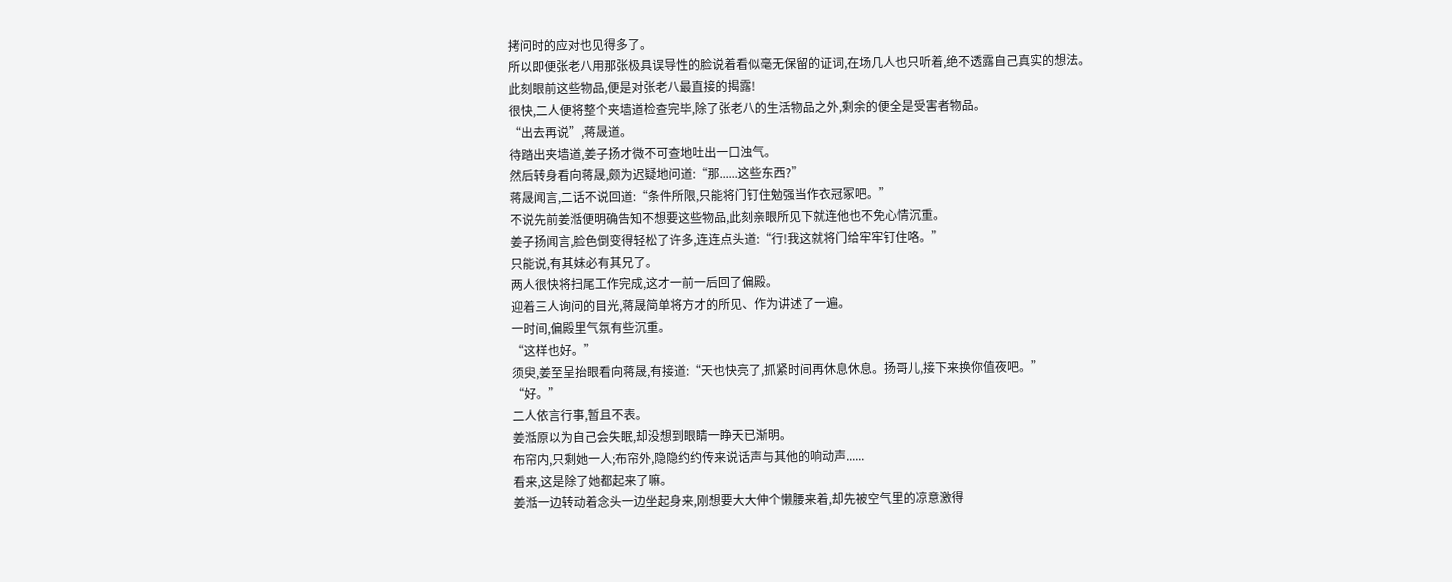拷问时的应对也见得多了。
所以即便张老八用那张极具误导性的脸说着看似毫无保留的证词,在场几人也只听着,绝不透露自己真实的想法。
此刻眼前这些物品,便是对张老八最直接的揭露!
很快,二人便将整个夹墙道检查完毕,除了张老八的生活物品之外,剩余的便全是受害者物品。
“出去再说”,蒋晟道。
待踏出夹墙道,姜子扬才微不可查地吐出一口浊气。
然后转身看向蒋晟,颇为迟疑地问道:“那......这些东西?”
蒋晟闻言,二话不说回道:“条件所限,只能将门钉住勉强当作衣冠冢吧。”
不说先前姜湉便明确告知不想要这些物品,此刻亲眼所见下就连他也不免心情沉重。
姜子扬闻言,脸色倒变得轻松了许多,连连点头道:“行!我这就将门给牢牢钉住咯。”
只能说,有其妹必有其兄了。
两人很快将扫尾工作完成,这才一前一后回了偏殿。
迎着三人询问的目光,蒋晟简单将方才的所见、作为讲述了一遍。
一时间,偏殿里气氛有些沉重。
“这样也好。”
须臾,姜至呈抬眼看向蒋晟,有接道:“天也快亮了,抓紧时间再休息休息。扬哥儿,接下来换你值夜吧。”
“好。”
二人依言行事,暂且不表。
姜湉原以为自己会失眠,却没想到眼睛一睁天已渐明。
布帘内,只剩她一人;布帘外,隐隐约约传来说话声与其他的响动声......
看来,这是除了她都起来了嘛。
姜湉一边转动着念头一边坐起身来,刚想要大大伸个懒腰来着,却先被空气里的凉意激得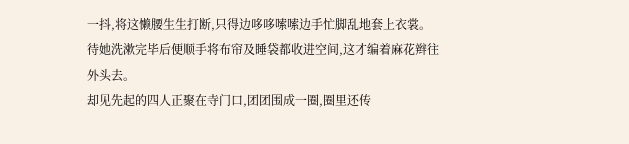一抖,将这懒腰生生打断,只得边哆哆嗦嗦边手忙脚乱地套上衣裳。
待她洗漱完毕后便顺手将布帘及睡袋都收进空间,这才编着麻花辫往外头去。
却见先起的四人正聚在寺门口,团团围成一圈,圈里还传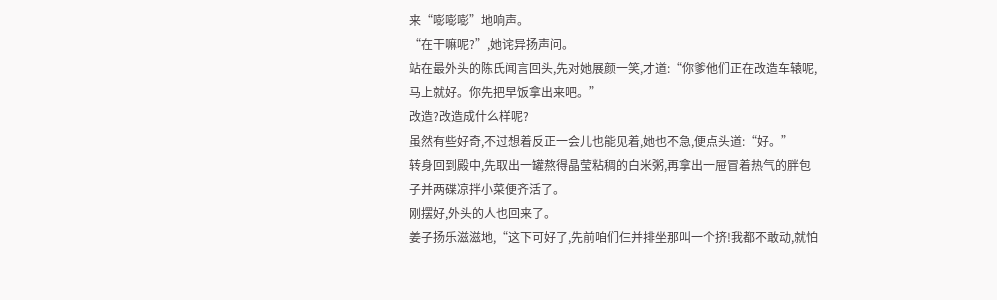来“嘭嘭嘭”地响声。
“在干嘛呢?”,她诧异扬声问。
站在最外头的陈氏闻言回头,先对她展颜一笑,才道:“你爹他们正在改造车辕呢,马上就好。你先把早饭拿出来吧。”
改造?改造成什么样呢?
虽然有些好奇,不过想着反正一会儿也能见着,她也不急,便点头道:“好。”
转身回到殿中,先取出一罐熬得晶莹粘稠的白米粥,再拿出一屉冒着热气的胖包子并两碟凉拌小菜便齐活了。
刚摆好,外头的人也回来了。
姜子扬乐滋滋地,“这下可好了,先前咱们仨并排坐那叫一个挤!我都不敢动,就怕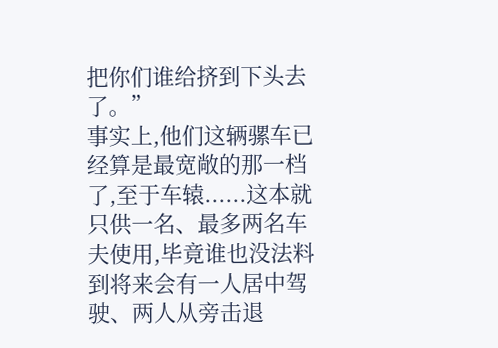把你们谁给挤到下头去了。”
事实上,他们这辆骡车已经算是最宽敞的那一档了,至于车辕......这本就只供一名、最多两名车夫使用,毕竟谁也没法料到将来会有一人居中驾驶、两人从旁击退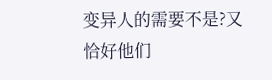变异人的需要不是?又恰好他们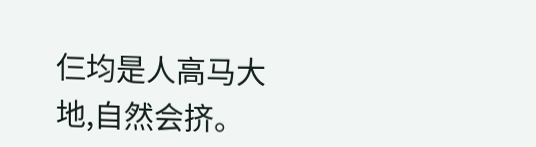仨均是人高马大地,自然会挤。